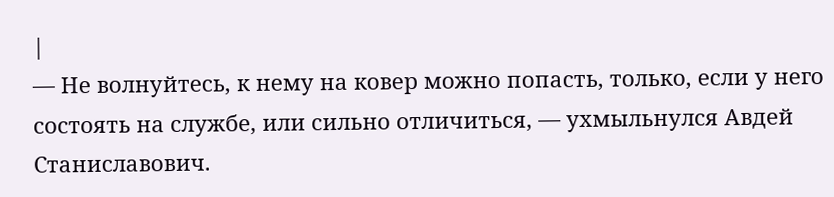|
— Не волнуйтесь, к нему на ковер можно попасть, только, если у него состоять на службе, или сильно отличиться, — ухмыльнулся Авдей Станиславович.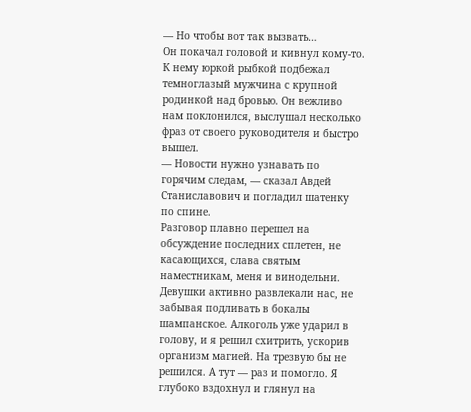— Но чтобы вот так вызвать…
Он покачал головой и кивнул кому-то. К нему юркой рыбкой подбежал темноглазый мужчина с крупной родинкой над бровью. Он вежливо нам поклонился, выслушал несколько фраз от своего руководителя и быстро вышел.
— Новости нужно узнавать по горячим следам, — сказал Авдей Станиславович и погладил шатенку по спине.
Разговор плавно перешел на обсуждение последних сплетен, не касающихся, слава святым наместникам, меня и винодельни.
Девушки активно развлекали нас, не забывая подливать в бокалы шампанское. Алкоголь уже ударил в голову, и я решил схитрить, ускорив организм магией. На трезвую бы не решился. А тут — раз и помогло. Я глубоко вздохнул и глянул на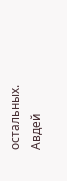остальных.
Авдей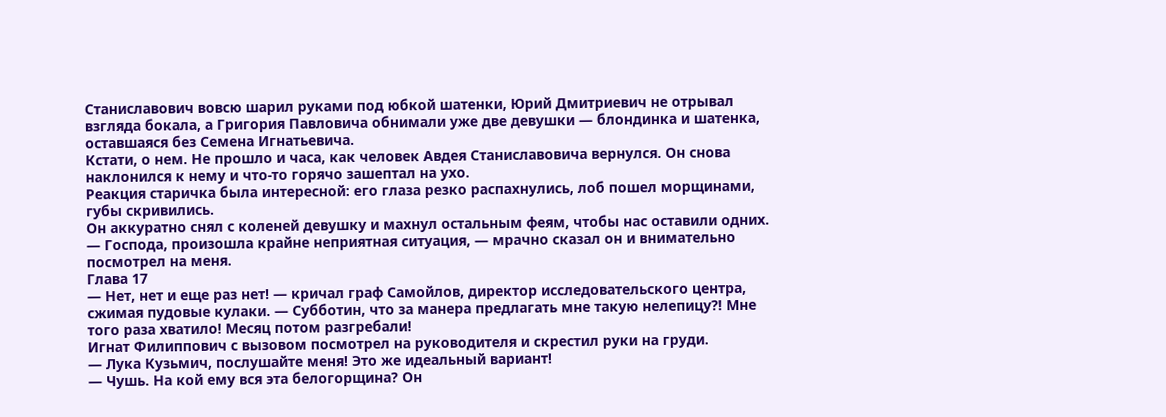Станиславович вовсю шарил руками под юбкой шатенки, Юрий Дмитриевич не отрывал взгляда бокала, а Григория Павловича обнимали уже две девушки — блондинка и шатенка, оставшаяся без Семена Игнатьевича.
Кстати, о нем. Не прошло и часа, как человек Авдея Станиславовича вернулся. Он снова наклонился к нему и что-то горячо зашептал на ухо.
Реакция старичка была интересной: его глаза резко распахнулись, лоб пошел морщинами, губы скривились.
Он аккуратно снял с коленей девушку и махнул остальным феям, чтобы нас оставили одних.
— Господа, произошла крайне неприятная ситуация, — мрачно сказал он и внимательно посмотрел на меня.
Глава 17
— Нет, нет и еще раз нет! — кричал граф Самойлов, директор исследовательского центра, сжимая пудовые кулаки. — Субботин, что за манера предлагать мне такую нелепицу⁈ Мне того раза хватило! Месяц потом разгребали!
Игнат Филиппович с вызовом посмотрел на руководителя и скрестил руки на груди.
— Лука Кузьмич, послушайте меня! Это же идеальный вариант!
— Чушь. На кой ему вся эта белогорщина? Он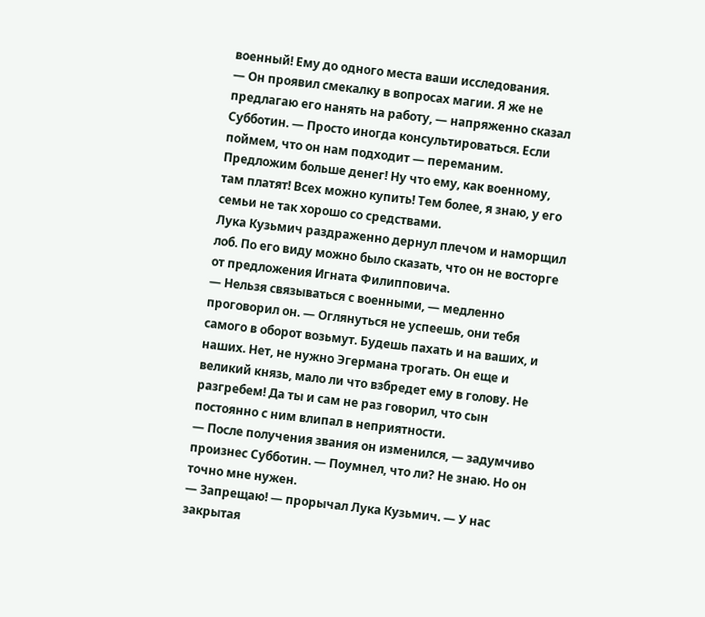военный! Ему до одного места ваши исследования.
— Он проявил смекалку в вопросах магии. Я же не предлагаю его нанять на работу, — напряженно сказал Субботин. — Просто иногда консультироваться. Если поймем, что он нам подходит — переманим. Предложим больше денег! Ну что ему, как военному, там платят! Всех можно купить! Тем более, я знаю, у его семьи не так хорошо со средствами.
Лука Кузьмич раздраженно дернул плечом и наморщил лоб. По его виду можно было сказать, что он не восторге от предложения Игната Филипповича.
— Нельзя связываться с военными, — медленно проговорил он. — Оглянуться не успеешь, они тебя самого в оборот возьмут. Будешь пахать и на ваших, и наших. Нет, не нужно Эгермана трогать. Он еще и великий князь, мало ли что взбредет ему в голову. Не разгребем! Да ты и сам не раз говорил, что сын постоянно с ним влипал в неприятности.
— После получения звания он изменился, — задумчиво произнес Субботин. — Поумнел, что ли? Не знаю. Но он точно мне нужен.
— Запрещаю! — прорычал Лука Кузьмич. — У нас закрытая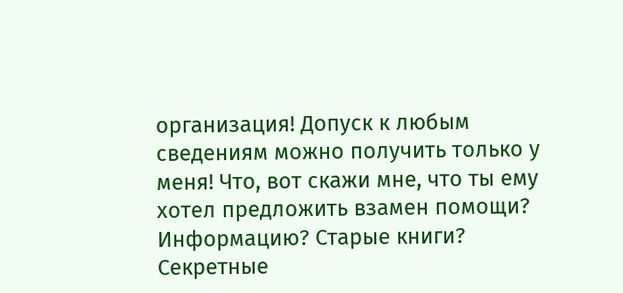организация! Допуск к любым сведениям можно получить только у меня! Что, вот скажи мне, что ты ему хотел предложить взамен помощи? Информацию? Старые книги? Секретные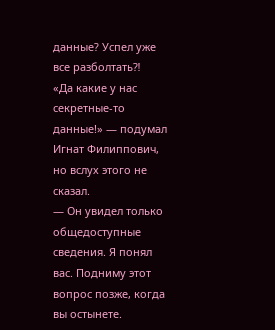данные? Успел уже все разболтать⁈
«Да какие у нас секретные-то данные!» — подумал Игнат Филиппович, но вслух этого не сказал.
— Он увидел только общедоступные сведения. Я понял вас. Подниму этот вопрос позже, когда вы остынете.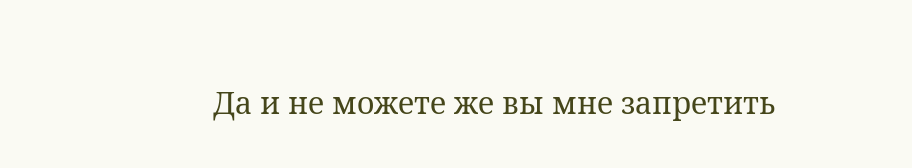Да и не можете же вы мне запретить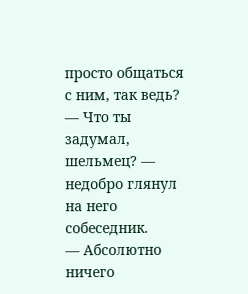просто общаться с ним, так ведь?
— Что ты задумал, шельмец? — недобро глянул на него собеседник.
— Абсолютно ничего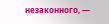незаконного, —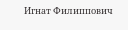Игнат Филиппович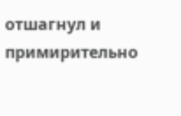отшагнул и примирительно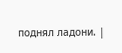поднял ладони. |